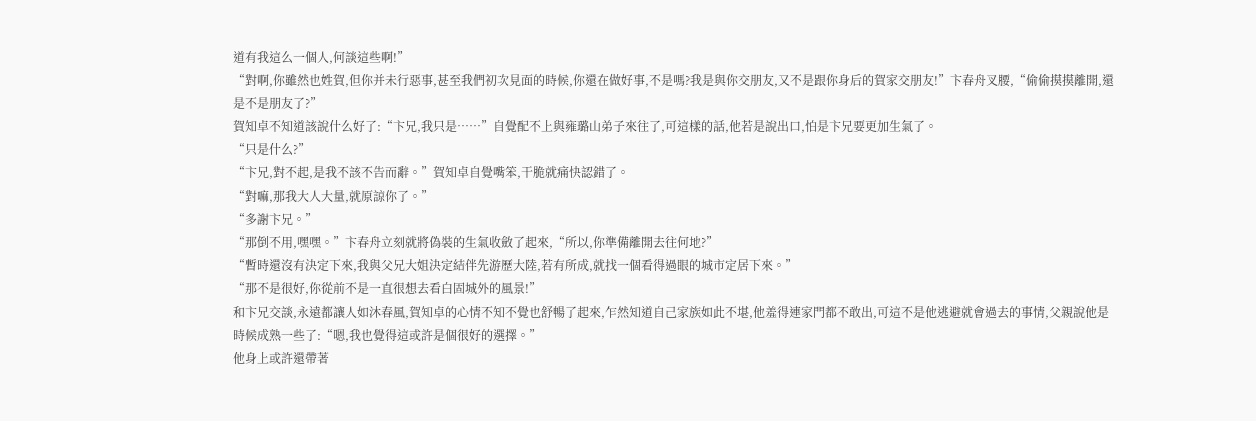道有我這么一個人,何談這些啊!”
“對啊,你雖然也姓賀,但你并未行惡事,甚至我們初次見面的時候,你還在做好事,不是嗎?我是與你交朋友,又不是跟你身后的賀家交朋友!”卞春舟叉腰,“偷偷摸摸離開,還是不是朋友了?”
賀知卓不知道該說什么好了:“卞兄,我只是……”自覺配不上與雍璐山弟子來往了,可這樣的話,他若是說出口,怕是卞兄要更加生氣了。
“只是什么?”
“卞兄,對不起,是我不該不告而辭。”賀知卓自覺嘴笨,干脆就痛快認錯了。
“對嘛,那我大人大量,就原諒你了。”
“多謝卞兄。”
“那倒不用,嘿嘿。”卞春舟立刻就將偽裝的生氣收斂了起來,“所以,你準備離開去往何地?”
“暫時還沒有決定下來,我與父兄大姐決定結伴先游歷大陸,若有所成,就找一個看得過眼的城市定居下來。”
“那不是很好,你從前不是一直很想去看白固城外的風景!”
和卞兄交談,永遠都讓人如沐春風,賀知卓的心情不知不覺也舒暢了起來,乍然知道自己家族如此不堪,他羞得連家門都不敢出,可這不是他逃避就會過去的事情,父親說他是時候成熟一些了:“嗯,我也覺得這或許是個很好的選擇。”
他身上或許還帶著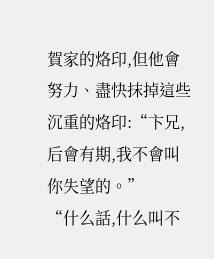賀家的烙印,但他會努力、盡快抹掉這些沉重的烙印:“卞兄,后會有期,我不會叫你失望的。”
“什么話,什么叫不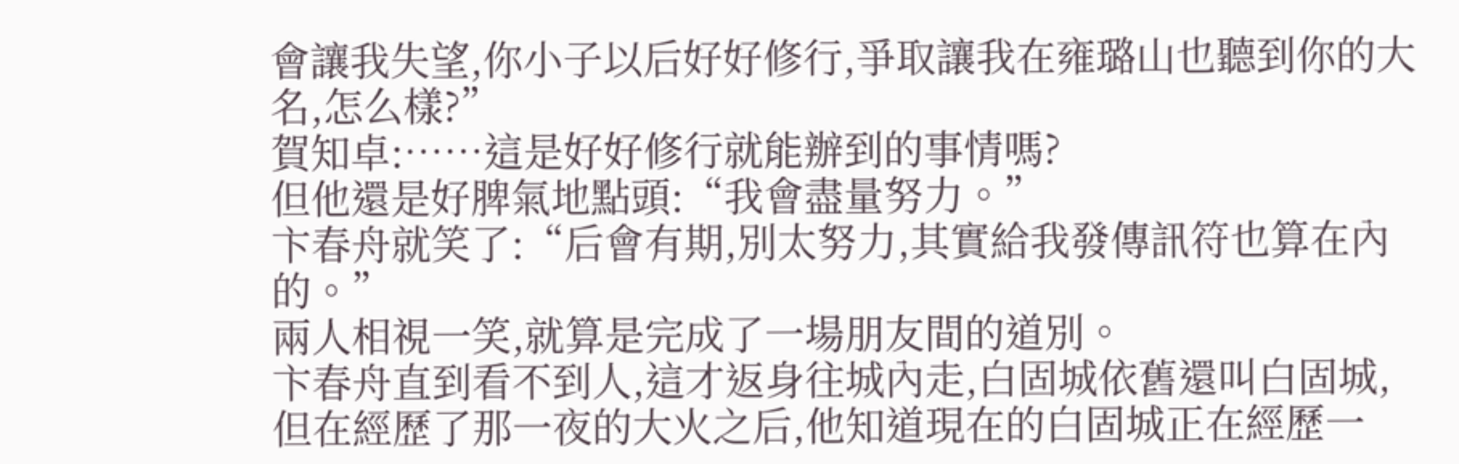會讓我失望,你小子以后好好修行,爭取讓我在雍璐山也聽到你的大名,怎么樣?”
賀知卓:……這是好好修行就能辦到的事情嗎?
但他還是好脾氣地點頭:“我會盡量努力。”
卞春舟就笑了:“后會有期,別太努力,其實給我發傳訊符也算在內的。”
兩人相視一笑,就算是完成了一場朋友間的道別。
卞春舟直到看不到人,這才返身往城內走,白固城依舊還叫白固城,但在經歷了那一夜的大火之后,他知道現在的白固城正在經歷一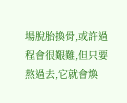場脫胎換骨,或許過程會很艱難,但只要熬過去,它就會煥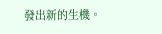發出新的生機。